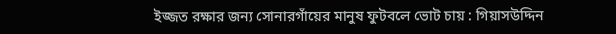ইজ্জত রক্ষার জন্য সোনারগাঁয়ের মানুষ ফুটবলে ভোট চায় : গিয়াসউদ্দিন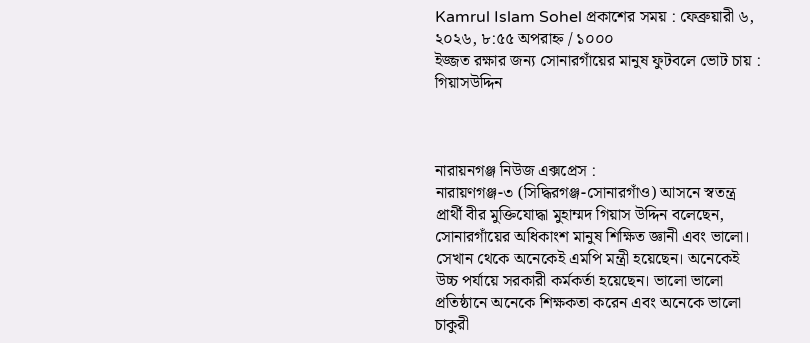Kamrul Islam Sohel প্রকাশের সময় : ফেব্রুয়ারী ৬, ২০২৬, ৮:৫৫ অপরাহ্ন / ১০০০
ইজ্জত রক্ষার জন্য সোনারগাঁয়ের মানুষ ফুটবলে ভোট চায় : গিয়াসউদ্দিন



নারায়নগঞ্জ নিউজ এক্সপ্রেস :
নারায়ণগঞ্জ-৩ (সিদ্ধিরগঞ্জ-সোনারগাঁও) আসনে স্বতন্ত্র প্রার্থী বীর মুক্তিযোদ্ধা মুহাম্মদ গিয়াস উদ্দিন বলেছেন, সোনারগাঁয়ের অধিকাংশ মানুষ শিক্ষিত জ্ঞানী এবং ভালো। সেখান থেকে অনেকেই এমপি মন্ত্রী হয়েছেন। অনেকেই উচ্চ পর্যায়ে সরকারী কর্মকর্তা হয়েছেন। ভালো ভালো প্রতিষ্ঠানে অনেকে শিক্ষকতা করেন এবং অনেকে ভালো চাকুরী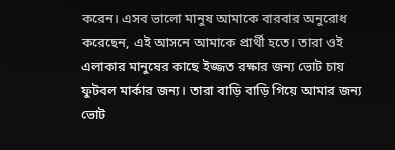করেন। এসব ভালো মানুষ আমাকে বারবার অনুরোধ করেছেন, এই আসনে আমাকে প্রার্থী হতে। তারা ওই এলাকার মানুষের কাছে ইজ্জত রক্ষার জন্য ভোট চায় ফুটবল মার্কার জন্য। তারা বাড়ি বাড়ি গিয়ে আমার জন্য ভোট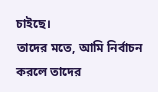চাইছে।
তাদের মতে, আমি নির্বাচন করলে তাদের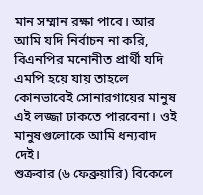মান সম্মান রক্ষা পাবে। আর আমি যদি নির্বাচন না করি, বিএনপির মনোনীত প্রার্থী যদি এমপি হয়ে যায় তাহলে কোনভাবেই সোনারগায়ের মানুষ এই লজ্জা ঢাকতে পারবেনা। ওই মানুষগুলোকে আমি ধন্যবাদ দেই।
শুক্রবার (৬ ফেব্রুয়ারি) বিকেলে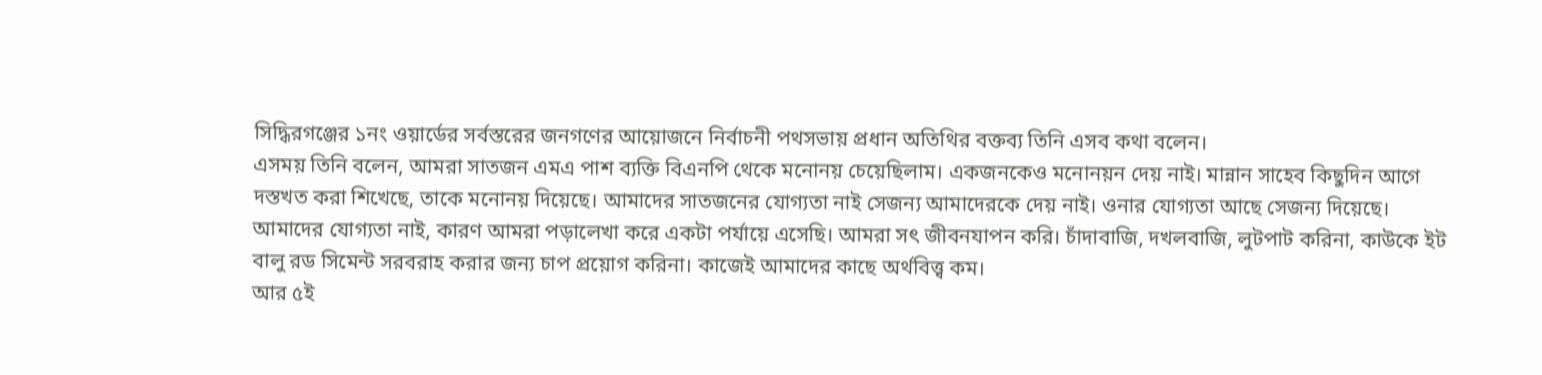সিদ্ধিরগঞ্জের ১নং ওয়ার্ডের সর্বস্তরের জনগণের আয়োজনে নির্বাচনী পথসভায় প্রধান অতিথির বক্তব্য তিনি এসব কথা বলেন।
এসময় তিনি বলেন, আমরা সাতজন এমএ পাশ ব্যক্তি বিএনপি থেকে মনোনয় চেয়েছিলাম। একজনকেও মনোনয়ন দেয় নাই। মান্নান সাহেব কিছুদিন আগে দস্তখত করা শিখেছে, তাকে মনোনয় দিয়েছে। আমাদের সাতজনের যোগ্যতা নাই সেজন্য আমাদেরকে দেয় নাই। ওনার যোগ্যতা আছে সেজন্য দিয়েছে। আমাদের যোগ্যতা নাই, কারণ আমরা পড়ালেখা করে একটা পর্যায়ে এসেছি। আমরা সৎ জীবনযাপন করি। চাঁদাবাজি, দখলবাজি, লুটপাট করিনা, কাউকে ইট বালু রড সিমেন্ট সরবরাহ করার জন্য চাপ প্রয়োগ করিনা। কাজেই আমাদের কাছে অর্থবিত্ত্ব কম।
আর ৫ই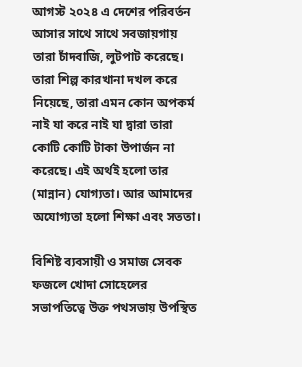আগস্ট ২০২৪ এ দেশের পরিবর্তন আসার সাথে সাথে সবজায়গায় তারা চাঁদবাজি, লুটপাট করেছে। তারা শিল্প কারখানা দখল করে নিয়েছে, তারা এমন কোন অপকর্ম নাই যা করে নাই যা দ্বারা তারা কোটি কোটি টাকা উপার্জন না করেছে। এই অর্থই হলো তার (মান্নান) যোগ্যতা। আর আমাদের অযোগ্যতা হলো শিক্ষা এবং সততা।

বিশিষ্ট ব্যবসায়ী ও সমাজ সেবক ফজলে খোদা সোহেলের সভাপতিত্বে উক্ত পথসভায় উপস্থিত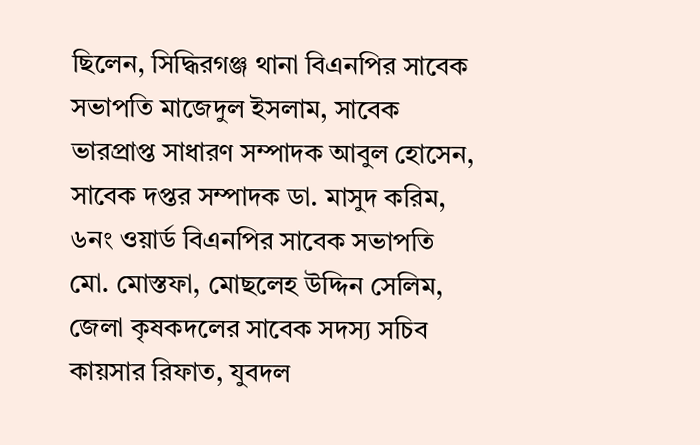ছিলেন, সিদ্ধিরগঞ্জ থানা বিএনপির সাবেক সভাপতি মাজেদুল ইসলাম, সাবেক ভারপ্রাপ্ত সাধারণ সম্পাদক আবুল হোসেন, সাবেক দপ্তর সম্পাদক ডা. মাসুদ করিম, ৬নং ওয়ার্ড বিএনপির সাবেক সভাপতি মো. মোস্তফা, মোছলেহ উদ্দিন সেলিম, জেলা কৃষকদলের সাবেক সদস্য সচিব কায়সার রিফাত, যুবদল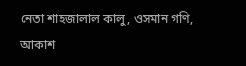নেতা শাহজালাল কালু, ওসমান গণি, আকাশ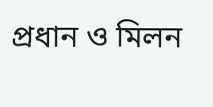প্রধান ও মিলন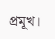প্রমূখ।